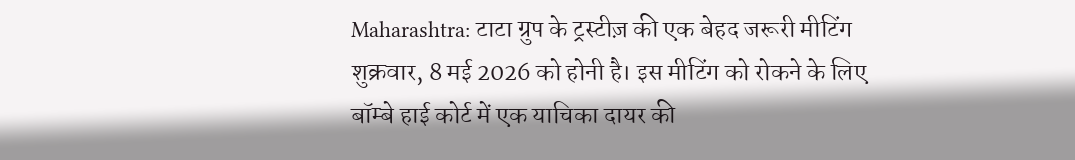Maharashtra: टाटा ग्रुप के ट्रस्टीज़ की एक बेहद जरूरी मीटिंग शुक्रवार, 8 मई 2026 को होनी है। इस मीटिंग को रोकने के लिए बॉम्बे हाई कोर्ट में एक याचिका दायर की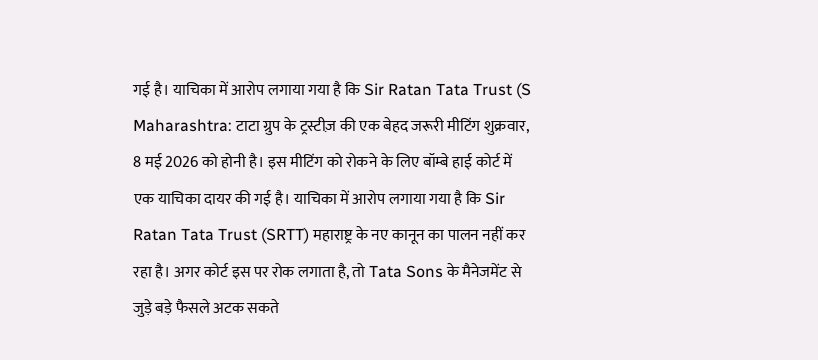गई है। याचिका में आरोप लगाया गया है कि Sir Ratan Tata Trust (S
Maharashtra: टाटा ग्रुप के ट्रस्टीज़ की एक बेहद जरूरी मीटिंग शुक्रवार, 8 मई 2026 को होनी है। इस मीटिंग को रोकने के लिए बॉम्बे हाई कोर्ट में एक याचिका दायर की गई है। याचिका में आरोप लगाया गया है कि Sir Ratan Tata Trust (SRTT) महाराष्ट्र के नए कानून का पालन नहीं कर रहा है। अगर कोर्ट इस पर रोक लगाता है, तो Tata Sons के मैनेजमेंट से जुड़े बड़े फैसले अटक सकते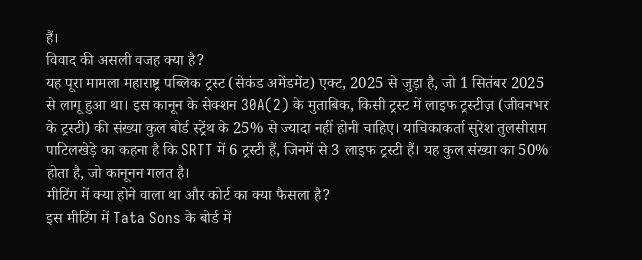हैं।
विवाद की असली वजह क्या है?
यह पूरा मामला महाराष्ट्र पब्लिक ट्रस्ट (सेकंड अमेंडमेंट) एक्ट, 2025 से जुड़ा है, जो 1 सितंबर 2025 से लागू हुआ था। इस कानून के सेक्शन 30A(2) के मुताबिक, किसी ट्रस्ट में लाइफ ट्रस्टीज़ (जीवनभर के ट्रस्टी) की संख्या कुल बोर्ड स्ट्रेंथ के 25% से ज्यादा नहीं होनी चाहिए। याचिकाकर्ता सुरेश तुलसीराम पाटिलखेड़े का कहना है कि SRTT में 6 ट्रस्टी हैं, जिनमें से 3 लाइफ ट्रस्टी हैं। यह कुल संख्या का 50% होता है, जो कानूनन गलत है।
मीटिंग में क्या होने वाला था और कोर्ट का क्या फैसला है?
इस मीटिंग में Tata Sons के बोर्ड में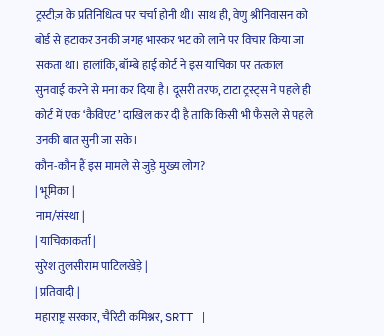ट्रस्टीज़ के प्रतिनिधित्व पर चर्चा होनी थी। साथ ही, वेणु श्रीनिवासन को बोर्ड से हटाकर उनकी जगह भास्कर भट को लाने पर विचार किया जा सकता था। हालांकि, बॉम्बे हाई कोर्ट ने इस याचिका पर तत्काल सुनवाई करने से मना कर दिया है। दूसरी तरफ, टाटा ट्रस्ट्स ने पहले ही कोर्ट में एक ‘कैविएट’ दाखिल कर दी है ताकि किसी भी फैसले से पहले उनकी बात सुनी जा सके।
कौन-कौन हैं इस मामले से जुड़े मुख्य लोग?
| भूमिका |
नाम/संस्था |
| याचिकाकर्ता |
सुरेश तुलसीराम पाटिलखेड़े |
| प्रतिवादी |
महाराष्ट्र सरकार, चैरिटी कमिश्नर, SRTT |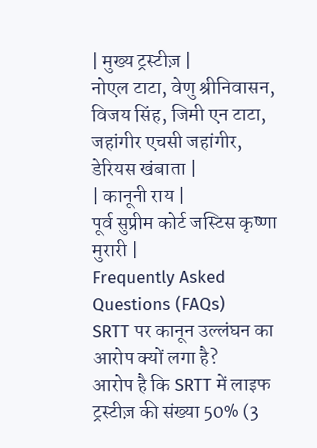| मुख्य ट्रस्टीज़ |
नोएल टाटा, वेणु श्रीनिवासन, विजय सिंह, जिमी एन टाटा, जहांगीर एचसी जहांगीर, डेरियस खंबाता |
| कानूनी राय |
पूर्व सुप्रीम कोर्ट जस्टिस कृष्णा मुरारी |
Frequently Asked Questions (FAQs)
SRTT पर कानून उल्लंघन का आरोप क्यों लगा है?
आरोप है कि SRTT में लाइफ ट्रस्टीज़ की संख्या 50% (3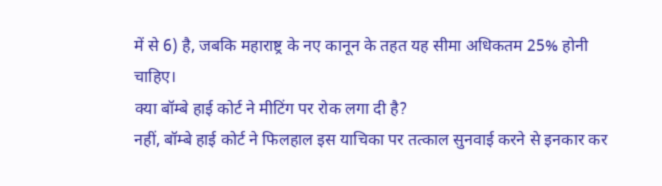में से 6) है, जबकि महाराष्ट्र के नए कानून के तहत यह सीमा अधिकतम 25% होनी चाहिए।
क्या बॉम्बे हाई कोर्ट ने मीटिंग पर रोक लगा दी है?
नहीं, बॉम्बे हाई कोर्ट ने फिलहाल इस याचिका पर तत्काल सुनवाई करने से इनकार कर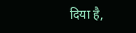दिया है,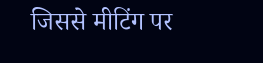जिससे मीटिंग पर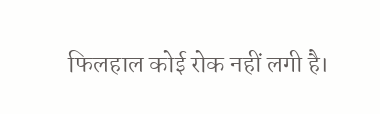फिलहाल कोई रोक नहीं लगी है।